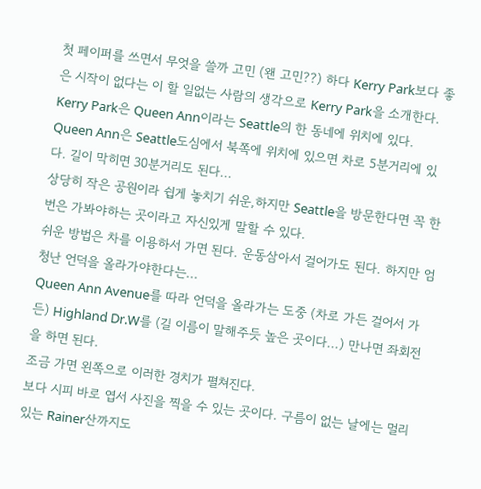첫 페이퍼를 쓰면서 무엇을 쓸까 고민 (왠 고민??) 하다 Kerry Park보다 좋은 시작이 없다는 이 할 일없는 사람의 생각으로 Kerry Park을 소개한다.
Kerry Park은 Queen Ann이라는 Seattle의 한 동네에 위치에 있다. Queen Ann은 Seattle도심에서 북쪽에 위치에 있으면 차로 5분거리에 있다. 길이 막히면 30분거리도 된다...
상당히 작은 공원이라 쉽게 놓치기 쉬운,하지만 Seattle을 방문한다면 꼭 한 번은 가봐야하는 곳이라고 자신있게 말할 수 있다.
쉬운 방법은 차를 이용하서 가면 된다. 운동삼아서 걸어가도 된다. 하지만 엄청난 언덕을 올라가야한다는...
Queen Ann Avenue를 따라 언덕을 올라가는 도중 (차로 가든 걸어서 가든) Highland Dr.W를 (길 이름이 말해주듯 높은 곳이다...) 만나면 좌회전을 하면 된다.
조금 가면 왼쪽으로 이러한 경치가 펼쳐진다.
보다 시피 바로 엽서 사진을 찍을 수 있는 곳이다. 구름이 없는 날에는 멀리 있는 Rainer산까지도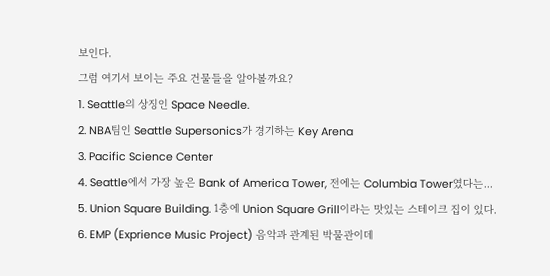보인다.
그럼 여기서 보이는 주요 건물들을 알아볼까요?
1. Seattle의 상징인 Space Needle.
2. NBA팀인 Seattle Supersonics가 경기하는 Key Arena
3. Pacific Science Center
4. Seattle에서 가장 높은 Bank of America Tower, 전에는 Columbia Tower였다는...
5. Union Square Building. 1층에 Union Square Grill이라는 맛있는 스테이크 집이 있다.
6. EMP (Exprience Music Project) 음악과 관계된 박물관이데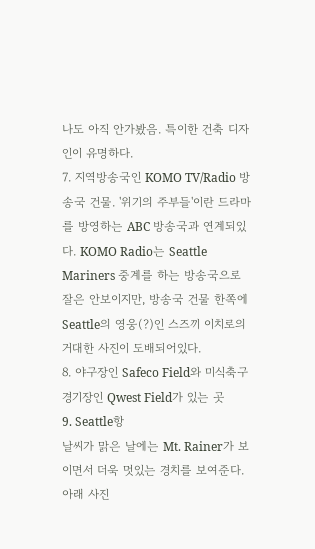나도 아직 안가봤음. 특이한 건축 디자인이 유명하다.
7. 지역방송국인 KOMO TV/Radio 방송국 건물. '위기의 주부들'이란 드라마를 방영하는 ABC 방송국과 연계되있다. KOMO Radio는 Seattle Mariners 중계를 하는 방송국으로 잘은 안보이지만, 방송국 건물 한쪽에 Seattle의 영웅(?)인 스즈끼 이치로의 거대한 사진이 도배되어있다.
8. 야구장인 Safeco Field와 미식축구 경기장인 Qwest Field가 있는 곳
9. Seattle항
날씨가 맑은 날에는 Mt. Rainer가 보이면서 더욱 멋있는 경치를 보여준다. 아래 사진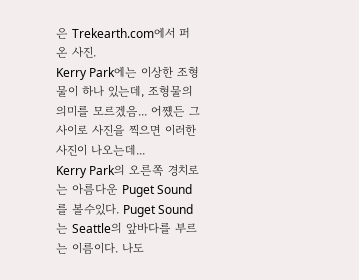은 Trekearth.com에서 퍼온 사진.
Kerry Park에는 이상한 조형물이 하나 있는데, 조형물의 의미를 모르겠음... 어쩄든 그 사이로 사진을 찍으면 이러한 사진이 나오는데...
Kerry Park의 오른쪽 경치로는 아름다운 Puget Sound를 볼수있다. Puget Sound는 Seattle의 앞바다를 부르는 이름이다. 나도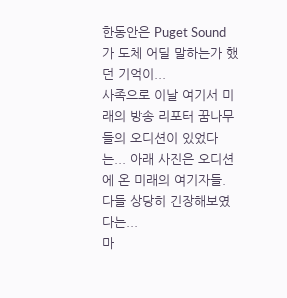한동안은 Puget Sound가 도체 어딜 말하는가 했던 기억이...
사족으로 이날 여기서 미래의 방송 리포터 꿈나무들의 오디션이 있었다는... 아래 사진은 오디션에 온 미래의 여기자들. 다들 상당히 긴장해보였다는...
마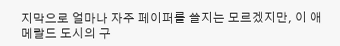지막으로 얼마나 자주 페이퍼를 쓸지는 모르겠지만, 이 애메랄드 도시의 구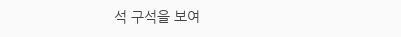석 구석을 보여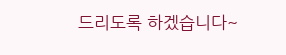드리도록 하겠습니다~